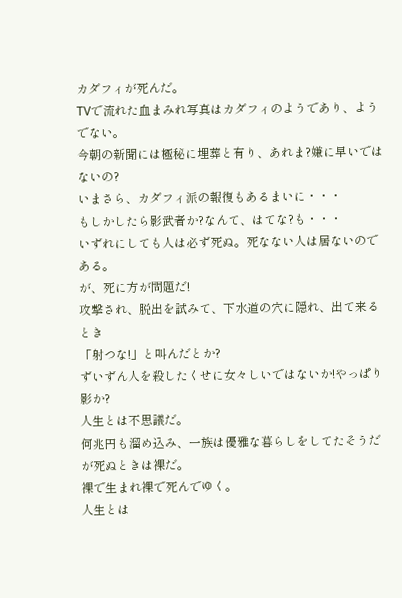カダフィが死んだ。
TVで流れた血まみれ写真はカダフィのようであり、ようでない。
今朝の新聞には極秘に埋葬と有り、あれま?嫌に早いではないの?
いまさら、カダフィ派の報復もあるまいに・・・
もしかしたら影武者か?なんて、はてな?も・・・
いずれにしても人は必ず死ぬ。死なない人は居ないのである。
が、死に方が問題だ!
攻撃され、脱出を試みて、下水道の穴に隠れ、出て来るとき
「射つな!」と叫んだとか?
ずいずん人を殺したくせに女々しいではないか!やっぱり影か?
人生とは不思議だ。
何兆円も溜め込み、一族は優雅な暮らしをしてたそうだが死ぬときは裸だ。
裸で生まれ裸で死んでゆく。
人生とは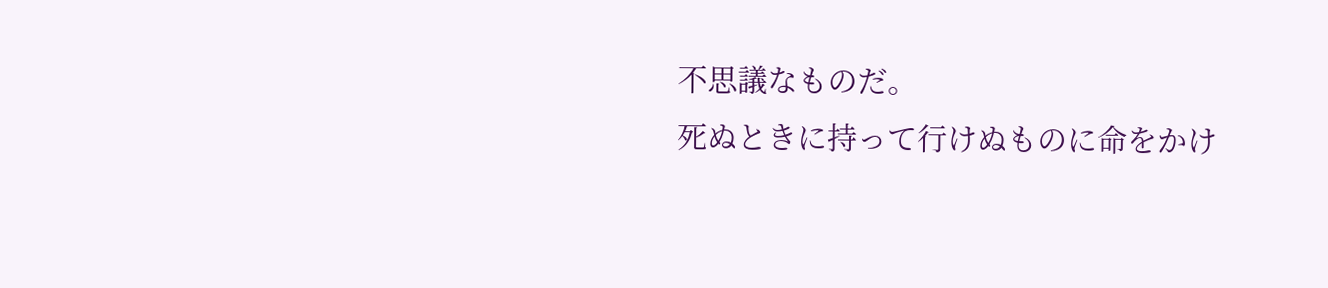不思議なものだ。
死ぬときに持って行けぬものに命をかけ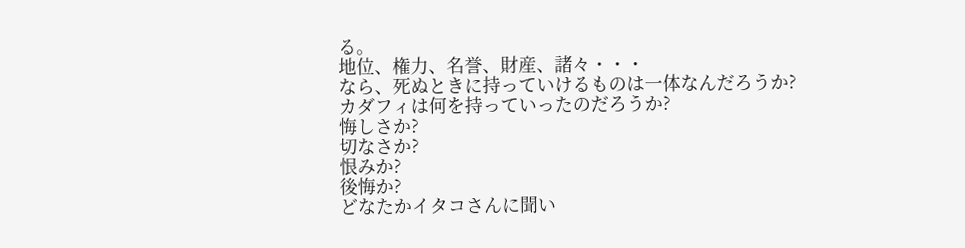る。
地位、権力、名誉、財産、諸々・・・
なら、死ぬときに持っていけるものは一体なんだろうか?
カダフィは何を持っていったのだろうか?
悔しさか?
切なさか?
恨みか?
後悔か?
どなたかイタコさんに聞い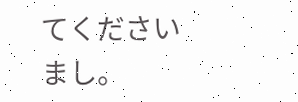てくださいまし。